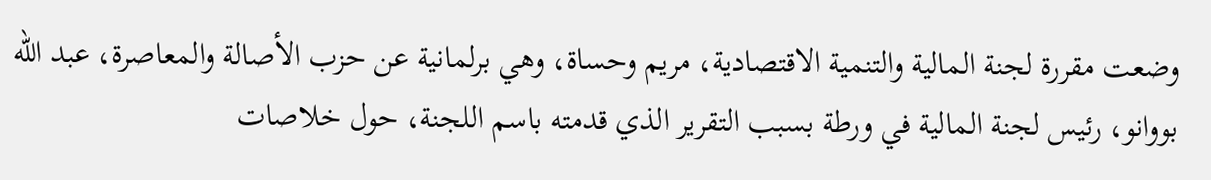وضعت مقررة لجنة المالية والتنمية الاقتصادية، مريم وحساة، وهي برلمانية عن حزب الأصالة والمعاصرة، عبد الله بووانو، رئيس لجنة المالية في ورطة بسبب التقرير الذي قدمته باسم اللجنة، حول خلاصات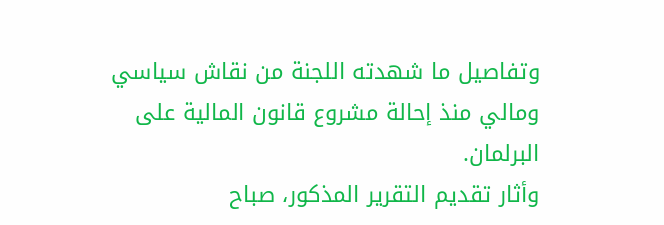وتفاصيل ما شهدته اللجنة من نقاش سياسي ومالي منذ إحالة مشروع قانون المالية على البرلمان.
وأثار تقديم التقرير المذكور، صباح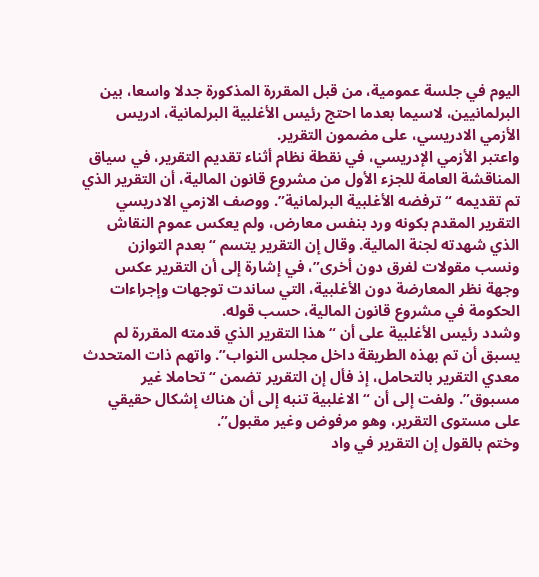اليوم في جلسة عمومية، من قبل المقررة المذكورة جدلا واسعا، بين البرلمانيين، لاسيما بعدما احتج رئيس الأغلبية البرلمانية، ادريس الأزمي الادريسي، على مضمون التقرير.
واعتبر الأزمي الإدريسي، في نقطة نظام أثناء تقديم التقرير، في سياق المناقشة العامة للجزء الأول من مشروع قانون المالية، أن التقرير الذي تم تقديمه “ترفضه الأغلبية البرلمانية”. ووصف الازمي الادريسي التقرير المقدم بكونه ورد بنفس معارض، ولم يعكس عموم النقاش الذي شهدته لجنة المالية. وقال إن التقرير يتسم “بعدم التوازن ونسب مقولات لفرق دون أخرى”، في إشارة إلى أن التقرير عكس وجهة نظر المعارضة دون الأغلبية، التي ساندت توجهات وإجراءات الحكومة في مشروع قانون المالية، حسب قوله.
وشدد رئيس الأغلبية على أن “هذا التقرير الذي قدمته المقررة لم يسبق أن تم بهذه الطريقة داخل مجلس النواب”. واتهم ذات المتحدث معدي التقرير بالتحامل، إذ فأل إن التقرير تضمن “تحاملا غير مسبوق”. ولفت إلى أن “الاغلبية تنبه إلى أن هناك إشكال حقيقي على مستوى التقرير، وهو مرفوض وغير مقبول”.
وختم بالقول إن التقرير في واد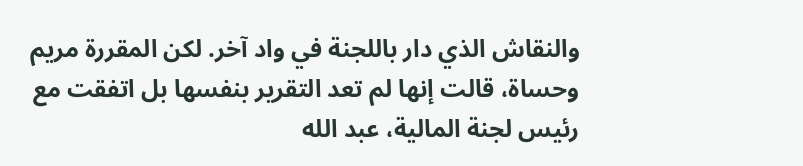والنقاش الذي دار باللجنة في واد آخر. لكن المقررة مريم وحساة، قالت إنها لم تعد التقرير بنفسها بل اتفقت مع رئيس لجنة المالية، عبد الله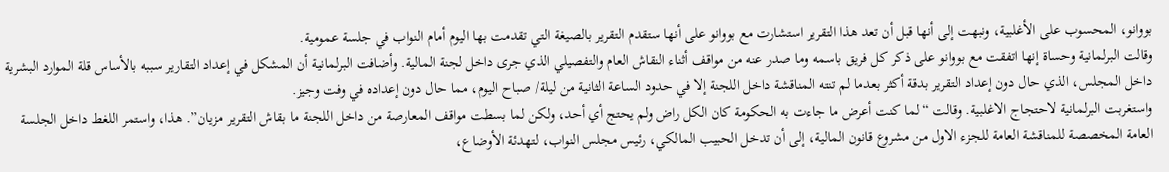بووانو، المحسوب على الأغلبية، ونبهت إلى أنها قبل أن تعد هذا التقرير استشارت مع بووانو على أنها ستقدم التقرير بالصيغة التي تقدمت بها اليوم أمام النواب في جلسة عمومية.
وقالت البرلمانية وحساة إنها اتفقت مع بووانو على ذكر كل فريق باسمه وما صدر عنه من مواقف أثناء النقاش العام والتفصيلي الذي جرى داخل لجنة المالية. وأضافت البرلمانية أن المشكل في إعداد التقارير سببه بالأساس قلة الموارد البشرية داخل المجلس، الذي حال دون إعداد التقرير بدقة أكثر بعدما لم تنته المناقشة داخل اللجنة إلا في حدود الساعة الثانية من ليلة/ صباح اليوم، مما حال دون إعداده في وفت وجيز.
واستغربت البرلمانية لاحتجاج الاغلبية. وقالت “لما كنت أعرض ما جاءت به الحكومة كان الكل راض ولم يحتج أي أحد، ولكن لما بسطت مواقف المعارصة من داخل اللجنة ما بقاش التقرير مزيان”. هذا، واستمر اللغط داخل الجلسة العامة المخصصة للمناقشة العامة للجزء الاول من مشروع قانون المالية، إلى أن تدخل الحبيب المالكي، رئيس مجلس النواب، لتهدئة الأوضاع،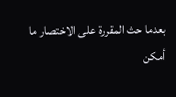بعدما حث المقررة على الاختصار ما أمكن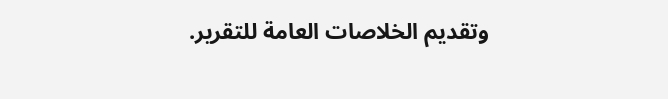وتقديم الخلاصات العامة للتقرير.